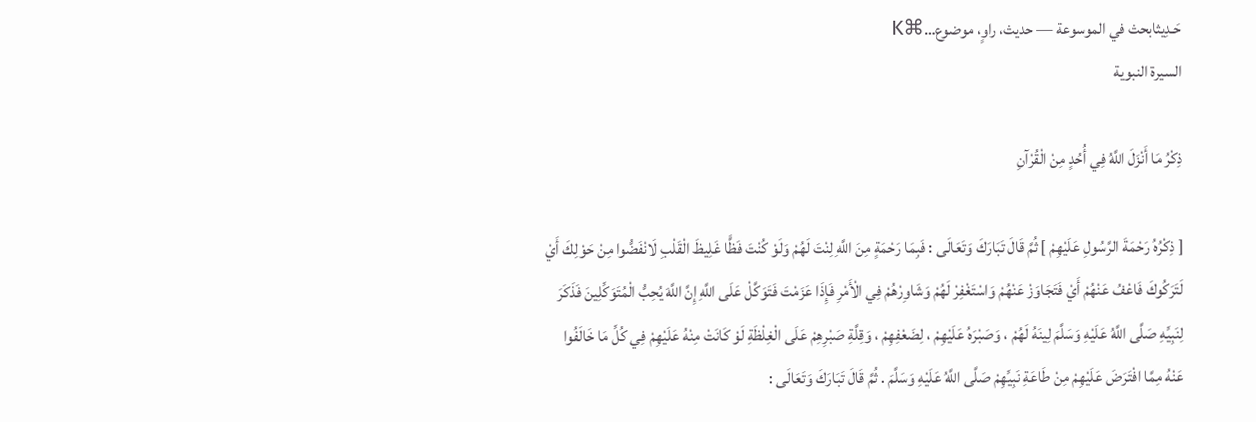حَـدِيثابحث في الموسوعة — حديث، راوٍ، موضوع…⌘K
السيرة النبوية

ذِكْرُ مَا أَنْزَلَ اللَّهُ فِي أُحُدٍ مِنْ الْقُرْآنِ

[ ذِكْرُهُ رَحْمَةَ الرَّسُولِ عَلَيْهِمْ ] ثُمَّ قَالَ تَبَارَكَ وَتَعَالَى : فَبِمَا رَحْمَةٍ مِنَ اللَّهِ لِنْتَ لَهُمْ وَلَوْ كُنْتَ فَظًّا غَلِيظَ الْقَلْبِ لَانْفَضُّوا مِنْ حَوْلِكَ أَيْ لَتَرَكُوكَ فَاعْفُ عَنْهُمْ أَيْ فَتَجَاوَزْ عَنْهُمْ وَاسْتَغْفِرْ لَهُمْ وَشَاوِرْهُمْ فِي الْأَمْرِ فَإِذَا عَزَمْتَ فَتَوَكَّلْ عَلَى اللَّهِ إِنَّ اللَّهَ يُحِبُّ الْمُتَوَكِّلِينَ فَذَكَرَ لِنَبِيِّهِ صَلَّى اللَّهُ عَلَيْهِ وَسَلَّمَ لِينَهُ لَهُمْ ، وَصَبْرَهُ عَلَيْهِمْ ، لِضَعْفِهِمْ ، وَقِلَّةِ صَبْرِهِمْ عَلَى الْغِلْظَةِ لَوْ كَانَتْ مِنْهُ عَلَيْهِمْ فِي كُلِّ مَا خَالَفُوا عَنْهُ مِمَّا افْتَرَضَ عَلَيْهِمْ مِنْ طَاعَةِ نَبِيِّهِمْ صَلَّى اللَّهُ عَلَيْهِ وَسَلَّمَ . ثُمَّ قَالَ تَبَارَكَ وَتَعَالَى :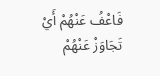فَاعْفُ عَنْهُمْ أَيْ تَجَاوَزْ عَنْهُمْ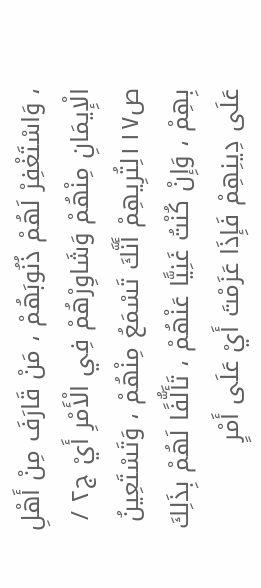، وَاسْتَغْفِرْ لَهُمْ ذُنُوبَهُمْ ، مَنْ قَارَفَ مِنْ أَهْلِ الْإِيمَانِ مِنْهُمْ وَشَاوِرْهُمْ فِي الْأَمْرِ أَيْ ج٢ / ص١١٧لِتُرِيهِمْ أَنَّكَ تَسْمَعُ مِنْهُمْ ، وَتَسْتَعِينُ بِهِمْ ، وَإِنْ كُنْتُ غَنِيًّا عَنْهُمْ ، تَأَلُّفًا لَهُمْ بِذَلِكَ عَلَى دِينِهِمْ فَإِذَا عَزَمْتَ أَيْ عَلَى أَمْرٍ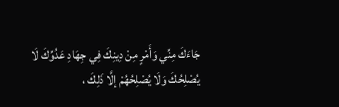جَاءَكَ مِنِّي وَأَمْرٍ مِنْ دِينِكَ فِي جِهَادِ عَدُوِّكَ لَا يُصْلِحُكَ وَلَا يُصْلِحُهُمْ إلَّا ذَلِكَ ،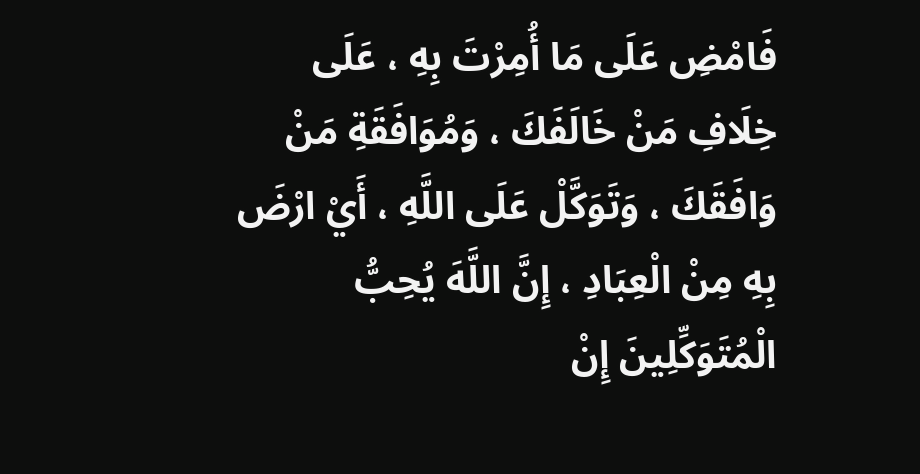فَامْضِ عَلَى مَا أُمِرْتَ بِهِ ، عَلَى خِلَافِ مَنْ خَالَفَكَ ، وَمُوَافَقَةِ مَنْ وَافَقَكَ ، وَتَوَكَّلْ عَلَى اللَّهِ ، أَيْ ارْضَ بِهِ مِنْ الْعِبَادِ ، إِنَّ اللَّهَ يُحِبُّ الْمُتَوَكِّلِينَ إِنْ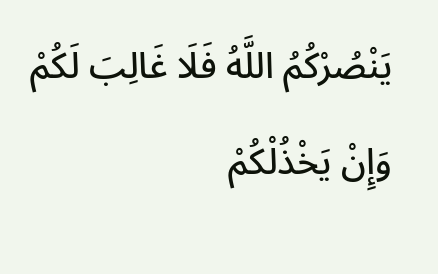يَنْصُرْكُمُ اللَّهُ فَلَا غَالِبَ لَكُمْ وَإِنْ يَخْذُلْكُمْ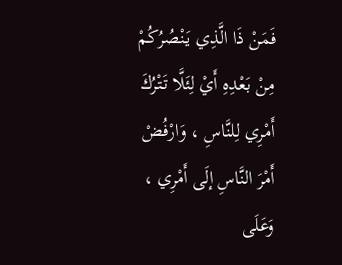فَمَنْ ذَا الَّذِي يَنْصُرُكُمْ مِنْ بَعْدِهِ أَيْ لِئَلَّا تَتْرُكَ أَمْرِي لِلنَّاسِ ، وَارْفُضْ أَمْرَ النَّاسِ إلَى أَمْرِي ، وَعَلَى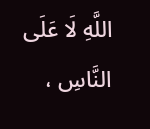اللَّهِ لَا عَلَى النَّاسِ ،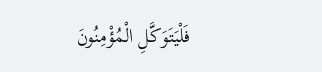فَلْيَتَوَكَّلِ الْمُؤْمِنُونَ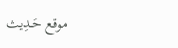موقع حَـدِيث